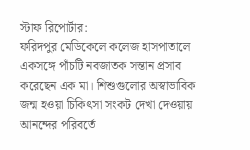স্টাফ রিপোর্টার:
ফরিদপুর মেডিকেলে কলেজ হাসপাতালে একসঙ্গে পাঁচটি নবজাতক সন্তান প্রসাব করেছেন এক মা। শিশুগুলোর অস্বাভাবিক জন্ম হওয়া চিকিৎসা সংকট দেখা দেওয়ায় আনন্দের পরিবর্তে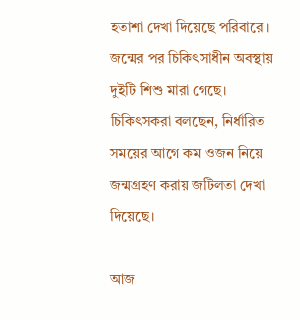হতাশা দেখা দিয়েছে পরিবারে। জন্মের পর চিকিৎসাধীন অবস্থায় দুইটি শিশু মারা গেছে। চিকিৎসকরা বলছেন, নির্ধারিত সময়ের আগে কম ওজন নিয়ে জন্মগ্রহণ করায় জটিলতা দেখা দিয়েছে।

আজ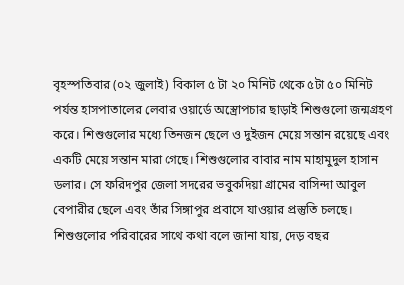বৃহস্পতিবার (০২ জুলাই) বিকাল ৫ টা ২০ মিনিট থেকে ৫টা ৫০ মিনিট পর্যন্ত হাসপাতালের লেবার ওয়ার্ডে অস্ত্রোপচার ছাড়াই শিশুগুলো জন্মগ্রহণ করে। শিশুগুলোর মধ্যে তিনজন ছেলে ও দুইজন মেয়ে সন্তান রয়েছে এবং একটি মেয়ে সন্তান মারা গেছে। শিশুগুলোর বাবার নাম মাহামুদুল হাসান ডলার। সে ফরিদপুর জেলা সদরের ভবুকদিয়া গ্রামের বাসিন্দা আবুল বেপারীর ছেলে এবং তাঁর সিঙ্গাপুর প্রবাসে যাওয়ার প্রস্তুতি চলছে।
শিশুগুলোর পরিবারের সাথে কথা বলে জানা যায়, দেড় বছর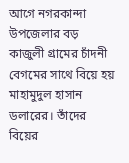আগে নগরকান্দা উপজেলার বড় কাজুলী গ্রামের চাঁদনী বেগমের সাথে বিয়ে হয় মাহামুদুল হাসান ডলারের। তাঁদের বিয়ের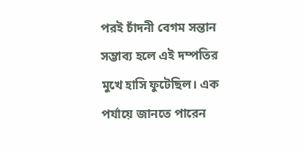পরই চাঁদনী বেগম সন্তান সম্ভাব্য হলে এই দম্পতির মুখে হাসি ফুটেছিল। এক পর্যায়ে জানতে পারেন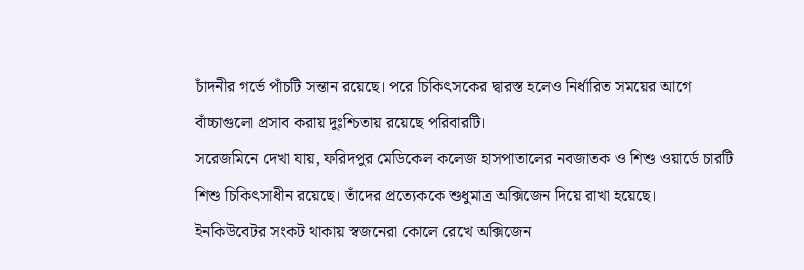চাঁদনীর গর্ভে পাঁচটি সন্তান রয়েছে। পরে চিকিৎসকের দ্বারস্ত হলেও নির্ধারিত সময়ের আগে বাঁচ্চাগুলো প্রসাব করায় দুঃশ্চিতায় রয়েছে পরিবারটি।
সরেজমিনে দেখা যায়, ফরিদপুর মেডিকেল কলেজ হাসপাতালের নবজাতক ও শিশু ওয়ার্ডে চারটি শিশু চিকিৎসাধীন রয়েছে। তাঁদের প্রত্যেককে শুধুমাত্র অক্সিজেন দিয়ে রাখা হয়েছে।
ইনকিউবেটর সংকট থাকায় স্বজনেরা কোলে রেখে অক্সিজেন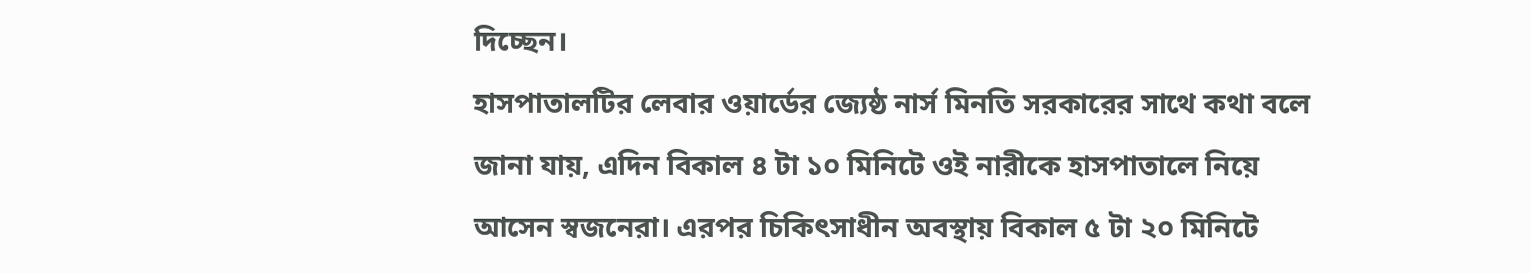দিচ্ছেন।
হাসপাতালটির লেবার ওয়ার্ডের জ্যেষ্ঠ নার্স মিনতি সরকারের সাথে কথা বলে জানা যায়, এদিন বিকাল ৪ টা ১০ মিনিটে ওই নারীকে হাসপাতালে নিয়ে আসেন স্বজনেরা। এরপর চিকিৎসাধীন অবস্থায় বিকাল ৫ টা ২০ মিনিটে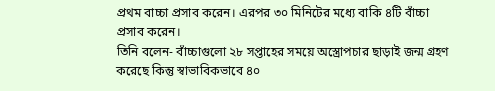প্রথম বাচ্চা প্রসাব করেন। এরপর ৩০ মিনিটের মধ্যে বাকি ৪টি বাঁচ্চা প্রসাব করেন।
তিনি বলেন- বাঁচ্চাগুলো ২৮ সপ্তাহের সময়ে অস্ত্রোপচার ছাড়াই জন্ম গ্রহণ করেছে কিন্তু স্বাভাবিকভাবে ৪০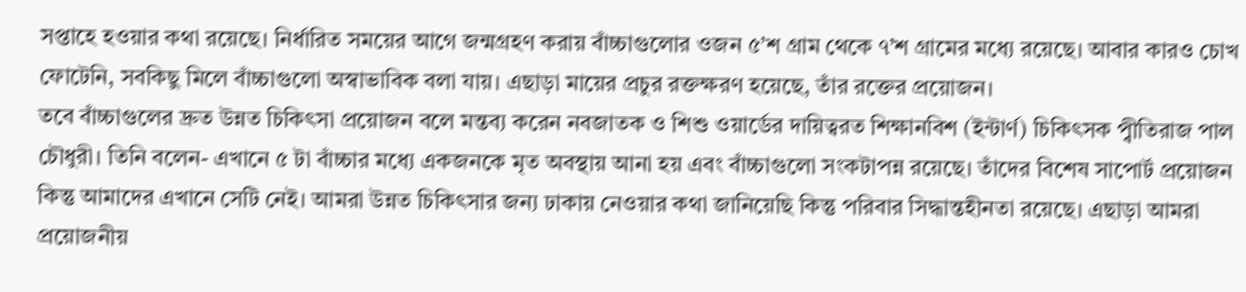সপ্তাহে হওয়ার কথা রয়েছে। নির্ধারিত সময়ের আগে জন্মগ্রহণ করায় বাঁচ্চাগুলোর ওজন ৫’শ গ্রাম থেকে ৭’শ গ্রামের মধ্যে রয়েছে। আবার কারও চোখ ফোটেনি, সবকিছু মিলে বাঁচ্চাগুলো অস্বাভাবিক বলা যায়। এছাড়া মায়ের প্রচুর রক্তক্ষরণ হয়েছে, তাঁর রক্তের প্রয়োজন।
তবে বাঁচ্চাগুলের দ্রুত উন্নত চিকিৎসা প্রয়োজন বলে মন্তব্য করেন নবজাতক ও শিশু ওয়ার্ডের দায়িত্বরত শিক্ষানবিশ (ইন্টার্ণ) চিকিৎসক প্বীতিরাজ পাল চৌধুরী। তিনি বলেন- এখানে ৫ টা বাঁচ্চার মধ্যে একজনকে মৃত অবস্থায় আনা হয় এবং বাঁচ্চাগুলো সংকটাপন্ন রয়েছে। তাঁদের বিশেষ সাপোর্ট প্রয়োজন কিন্তু আমাদের এখানে সেটি নেই। আমরা উন্নত চিকিৎসার জন্য ঢাকায় নেওয়ার কথা জানিয়েছি কিন্তু পরিবার সিদ্ধান্তহীনতা রয়েছে। এছাড়া আমরা প্রয়োজনীয়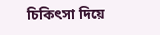চিকিৎসা দিয়ে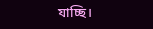যাচ্ছি।